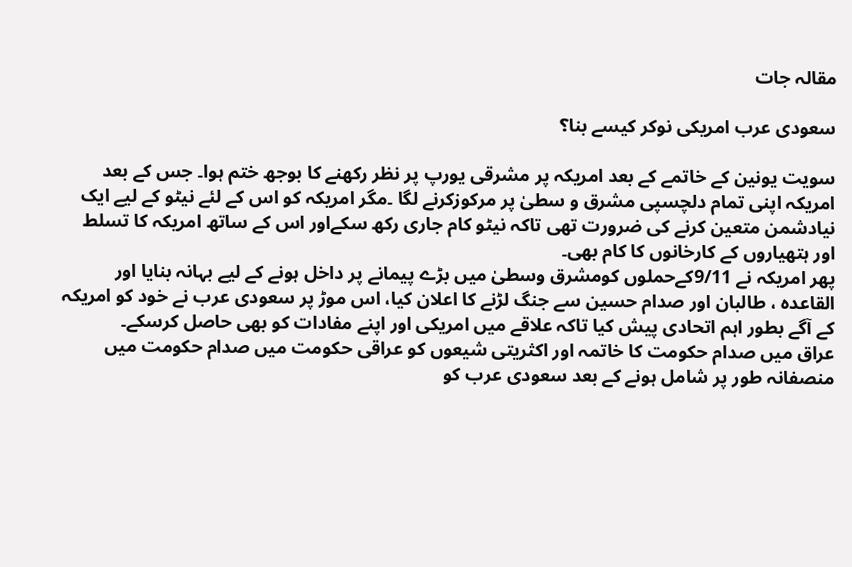مقالہ جات

سعودی عرب امریکی نوکر کیسے بنا؟

سویت یونین کے خاتمے کے بعد امریکہ پر مشرقی یورپ پر نظر رکھنے کا بوجھ ختم ہوا۔ جس کے بعد امریکہ اپنی تمام دلچسپی مشرق و سطیٰ پر مرکوزکرنے لگا ۔مگر امریکہ کو اس کے لئے نیٹو کے لیے ایک نیادشمن متعین کرنے کی ضرورت تھی تاکہ نیٹو کام جاری رکھ سکےاور اس کے ساتھ امریکہ کا تسلط اور ہتھیاروں کے کارخانوں کا کام بھی۔
پھر امریکہ نے 9/11کےحملوں کومشرق وسطیٰ میں بڑے پیمانے پر داخل ہونے کے لیے بہانہ بنایا اور القاعدہ ، طالبان اور صدام حسین سے جنگ لڑنے کا اعلان کیا، اس موڑ پر سعودی عرب نے خود کو امریکہ کے آگے بطور اہم اتحادی پیش کیا تاکہ علاقے میں امریکی اور اپنے مفادات کو بھی حاصل کرسکے۔
عراق میں صدام حکومت کا خاتمہ اور اکثریتی شیعوں کو عراقی حکومت میں صدام حکومت میں منصفانہ طور پر شامل ہونے کے بعد سعودی عرب کو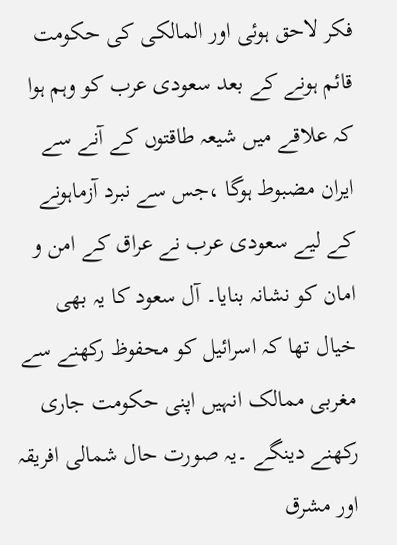فکر لاحق ہوئی اور المالکی کی حکومت قائم ہونے کے بعد سعودی عرب کو وہم ہوا کہ علاقے میں شیعہ طاقتوں کے آنے سے ایران مضبوط ہوگا ،جس سے نبرد آزماہونے کے لیے سعودی عرب نے عراق کے امن و امان کو نشانہ بنایا۔ آل سعود کا یہ بھی خیال تھا کہ اسرائیل کو محفوظ رکھنے سے مغربی ممالک انہیں اپنی حکومت جاری رکھنے دینگے ۔یہ صورت حال شمالی افریقہ اور مشرق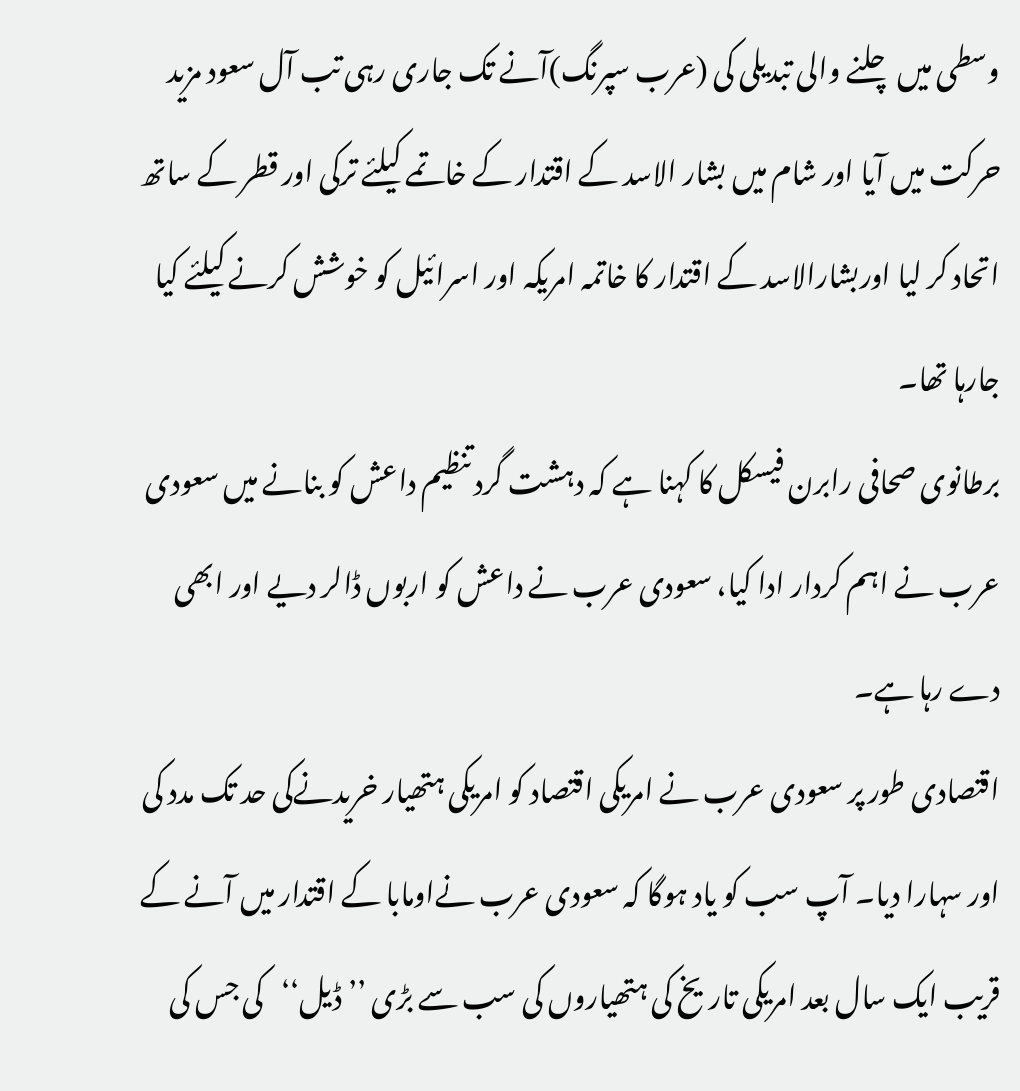وسطی میں چلنے والی تبدیلی کی (عرب سپرنگ)آنے تک جاری رہی تب آل سعود مزید حرکت میں آیا اور شام میں بشار الاسد کے اقتدار کے خاتمے کیلئے ترکی اور قطر کے ساتھ اتحاد کر لیا اوربشارالاسد کے اقتدار کا خاتمہ امریکہ اور اسرائیل کو خوشش کرنے کیلئے کیا جارہا تھا۔
برطانوی صحافی رابرن فیسکل کا کہنا ہے کہ دہشت گرد تنظیم داعش کو بنانے میں سعودی عرب نے اہم کردار ادا کیا، سعودی عرب نے داعش کو اربوں ڈالر دیے اور ابھی دے رہا ہے۔
اقتصادی طور پر سعودی عرب نے امریکی اقتصاد کو امریکی ہتھیار خریدنےکی حد تک مدد کی اور سہارا دیا۔ آپ سب کو یاد ہوگا کہ سعودی عرب نےاومابا کے اقتدار میں آنے کے قریب ایک سال بعد امریکی تاریخ کی ہتھیاروں کی سب سے بڑی ’’ڈیل‘‘کی جس کی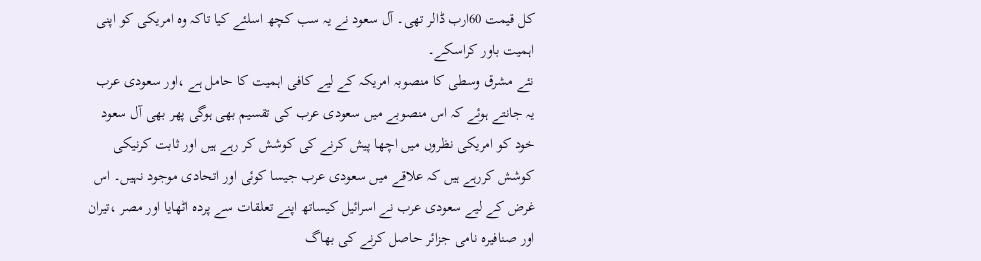کل قیمت 60ارب ڈالر تھی۔ آل سعود نے یہ سب کچھ اسلئے کیا تاکہ وہ امریکی کو اپنی اہمیت باور کراسکے۔
نئے مشرق وسطی کا منصوبہ امریکہ کے لیے کافی اہمیت کا حامل ہے ،اور سعودی عرب یہ جانتے ہوئے کہ اس منصوبے میں سعودی عرب کی تقسیم بھی ہوگی پھر بھی آل سعود خود کو امریکی نظروں میں اچھا پیش کرنے کی کوشش کر رہے ہیں اور ثابت کرنیکی کوشش کررہے ہیں کہ علاقے میں سعودی عرب جیسا کوئی اور اتحادی موجود نہیں۔ اس غرض کے لیے سعودی عرب نے اسرائیل کیساتھ اپنے تعلقات سے پردہ اٹھایا اور مصر ،تیران اور صنافیرہ نامی جزائر حاصل کرنے کی بھاگ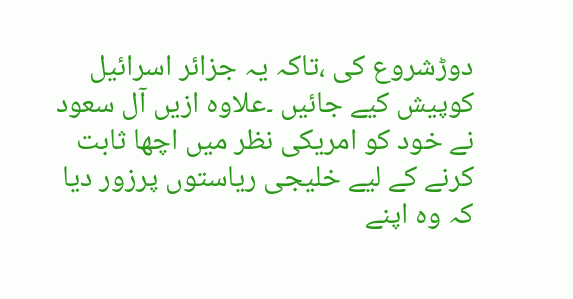دوڑشروع کی ،تاکہ یہ جزائر اسرائیل کوپیش کیے جائیں ۔علاوہ ازیں آل سعود نے خود کو امریکی نظر میں اچھا ثابت کرنے کے لیے خلیجی ریاستوں پرزور دیا کہ وہ اپنے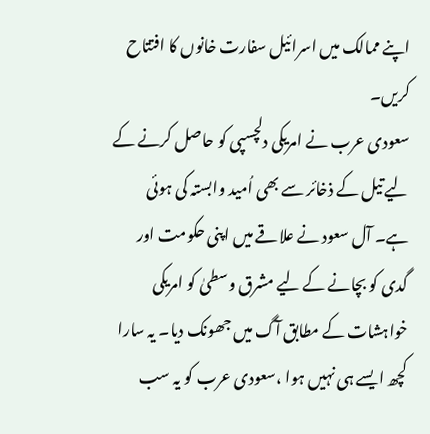اپنے ممالک میں اسرائیل سفارت خانوں کا افتتاح کریں۔
سعودی عرب نے امریکی دلچسپی کو حاصل کرنے کے لیے تیل کے ذخائر سے بھی اُمید وابستہ کی ہوئی ہے۔ آل سعود نے علاقے میں اپنی حکومت اور گدی کو بچانے کے لیے مشرق وسطیٰ کو امریکی خواہشات کے مطابق آگ میں جھونک دیا۔ یہ سارا کچھ ایسے ہی نہیں ہوا ،سعودی عرب کو یہ سب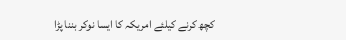کچھ کرنے کیلئے امریکہ کا ایسا نوکر بننا پڑا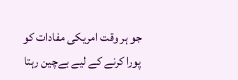جو ہر وقت امریکی مفادات کو پورا کرنے کے لیے بےچین رہتا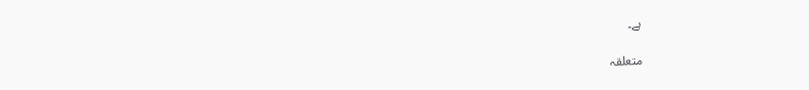ہے۔

متعلقہ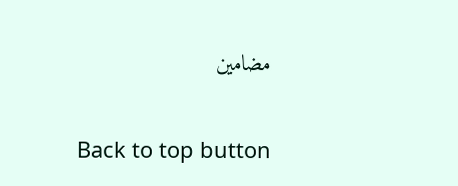مضامین

Back to top button